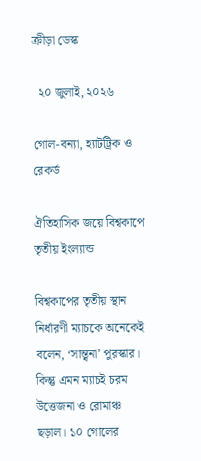ক্রীড়া ডেস্ক

  ২০ জুলাই, ২০২৬

গোল-বন্যা, হ্যাটট্রিক ও রেকর্ড

ঐতিহাসিক জয়ে বিশ্বকাপে তৃতীয় ইংল্যান্ড

বিশ্বকাপের তৃতীয় স্থান নির্ধারণী ম্যাচকে অনেকেই বলেন, ‘সান্ত্বনা’ পুরস্কার। কিন্তু এমন ম্যাচই চরম উত্তেজনা ও রোমাঞ্চ ছড়াল। ১০ গোলের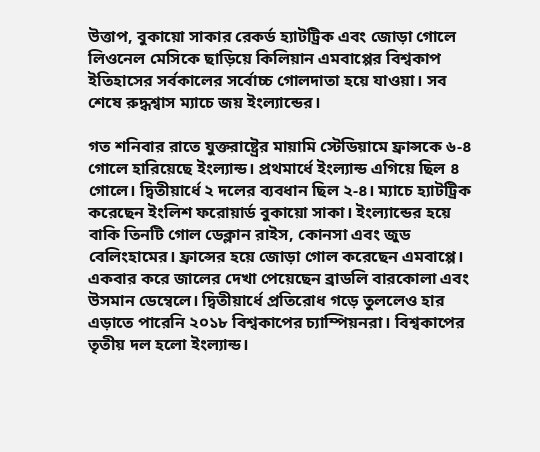উত্তাপ, বুকায়ো সাকার রেকর্ড হ্যাটট্রিক এবং জোড়া গোলে লিওনেল মেসিকে ছাড়িয়ে কিলিয়ান এমবাপ্পের বিশ্বকাপ ইতিহাসের সর্বকালের সর্বোচ্চ গোলদাতা হয়ে যাওয়া। সব শেষে রুদ্ধশ্বাস ম্যাচে জয় ইংল্যান্ডের।

গত শনিবার রাতে যুক্তরাষ্ট্রের মায়ামি স্টেডিয়ামে ফ্রান্সকে ৬-৪ গোলে হারিয়েছে ইংল্যান্ড। প্রথমার্ধে ইংল্যান্ড এগিয়ে ছিল ৪ গোলে। দ্বিতীয়ার্ধে ২ দলের ব্যবধান ছিল ২-৪। ম্যাচে হ্যাটট্রিক করেছেন ইংলিশ ফরোয়ার্ড বুকায়ো সাকা। ইংল্যান্ডের হয়ে বাকি তিনটি গোল ডেক্লান রাইস, কোনসা এবং জুড বেলিংহামের। ফ্রান্সের হয়ে জোড়া গোল করেছেন এমবাপ্পে। একবার করে জালের দেখা পেয়েছেন ব্রাডলি বারকোলা এবং উসমান ডেম্বেলে। দ্বিতীয়ার্ধে প্রতিরোধ গড়ে তুললেও হার এড়াতে পারেনি ২০১৮ বিশ্বকাপের চ্যাম্পিয়নরা। বিশ্বকাপের তৃতীয় দল হলো ইংল্যান্ড।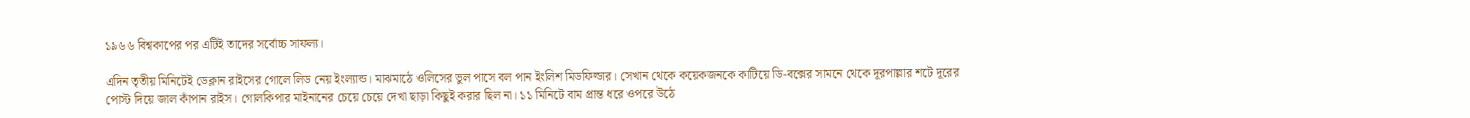১৯৬৬ বিশ্বকাপের পর এটিই তাদের সর্বোচ্চ সাফল্য।

এদিন তৃতীয় মিনিটেই ডেক্লান রাইসের গোলে লিড নেয় ইংল্যান্ড। মাঝমাঠে ওলিসের ভুল পাসে বল পান ইংলিশ মিডফিল্ডার। সেখান থেকে কয়েকজনকে কাটিয়ে ডি-বক্সের সামনে থেকে দূরপাল্লার শটে দূরের পোস্ট দিয়ে জাল কাঁপান রাইস। গোলকিপার মাইনানের চেয়ে চেয়ে দেখা ছাড়া কিছুই করার ছিল না। ১১ মিনিটে বাম প্রান্ত ধরে ওপরে উঠে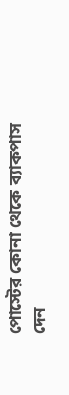পোস্টের কোনা থেকে ব্যাকপাস দেন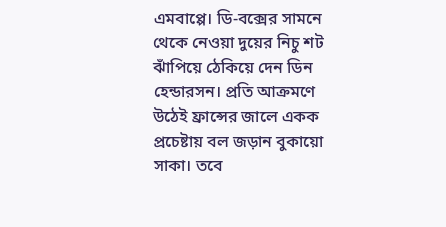এমবাপ্পে। ডি-বক্সের সামনে থেকে নেওয়া দুয়ের নিচু শট ঝাঁপিয়ে ঠেকিয়ে দেন ডিন হেন্ডারসন। প্রতি আক্রমণে উঠেই ফ্রান্সের জালে একক প্রচেষ্টায় বল জড়ান বুকায়ো সাকা। তবে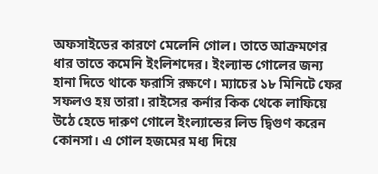অফসাইডের কারণে মেলেনি গোল। তাতে আক্রমণের ধার তাতে কমেনি ইংলিশদের। ইংল্যান্ড গোলের জন্য হানা দিতে থাকে ফরাসি রক্ষণে। ম্যাচের ১৮ মিনিটে ফের সফলও হয় তারা। রাইসের কর্নার কিক থেকে লাফিয়ে উঠে হেডে দারুণ গোলে ইংল্যান্ডের লিড দ্বিগুণ করেন কোনসা। এ গোল হজমের মধ্য দিয়ে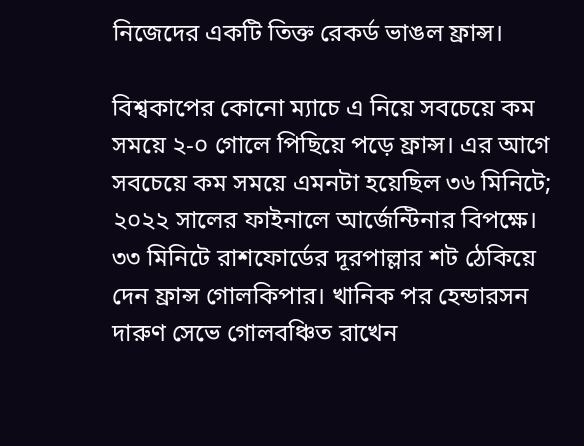নিজেদের একটি তিক্ত রেকর্ড ভাঙল ফ্রান্স।

বিশ্বকাপের কোনো ম্যাচে এ নিয়ে সবচেয়ে কম সময়ে ২-০ গোলে পিছিয়ে পড়ে ফ্রান্স। এর আগে সবচেয়ে কম সময়ে এমনটা হয়েছিল ৩৬ মিনিটে; ২০২২ সালের ফাইনালে আর্জেন্টিনার বিপক্ষে। ৩৩ মিনিটে রাশফোর্ডের দূরপাল্লার শট ঠেকিয়ে দেন ফ্রান্স গোলকিপার। খানিক পর হেন্ডারসন দারুণ সেভে গোলবঞ্চিত রাখেন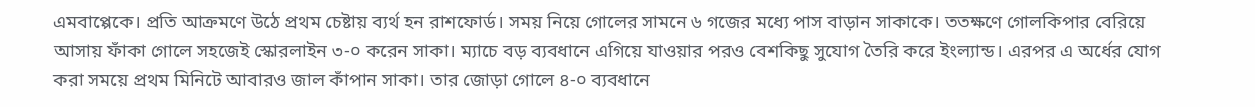এমবাপ্পেকে। প্রতি আক্রমণে উঠে প্রথম চেষ্টায় ব্যর্থ হন রাশফোর্ড। সময় নিয়ে গোলের সামনে ৬ গজের মধ্যে পাস বাড়ান সাকাকে। ততক্ষণে গোলকিপার বেরিয়ে আসায় ফাঁকা গোলে সহজেই স্কোরলাইন ৩-০ করেন সাকা। ম্যাচে বড় ব্যবধানে এগিয়ে যাওয়ার পরও বেশকিছু সুযোগ তৈরি করে ইংল্যান্ড। এরপর এ অর্ধের যোগ করা সময়ে প্রথম মিনিটে আবারও জাল কাঁপান সাকা। তার জোড়া গোলে ৪-০ ব্যবধানে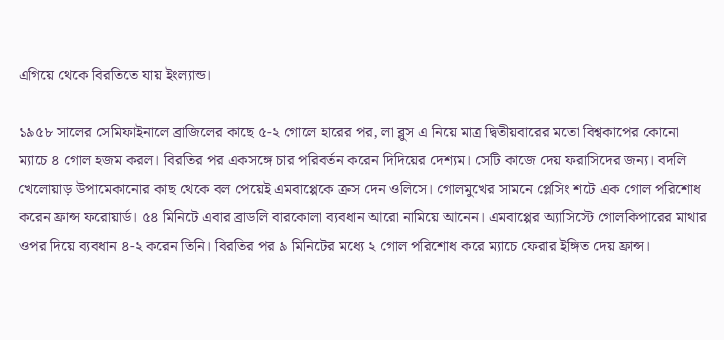এগিয়ে থেকে বিরতিতে যায় ইংল্যান্ড।

১৯৫৮ সালের সেমিফাইনালে ব্রাজিলের কাছে ৫-২ গোলে হারের পর, লা ব্লুস এ নিয়ে মাত্র দ্বিতীয়বারের মতো বিশ্বকাপের কোনো ম্যাচে ৪ গোল হজম করল। বিরতির পর একসঙ্গে চার পরিবর্তন করেন দিদিয়ের দেশ্যম। সেটি কাজে দেয় ফরাসিদের জন্য। বদলি খেলোয়াড় উপামেকানোর কাছ থেকে বল পেয়েই এমবাপ্পেকে ক্রস দেন ওলিসে। গোলমুখের সামনে প্লেসিং শটে এক গোল পরিশোধ করেন ফ্রান্স ফরোয়ার্ড। ৫৪ মিনিটে এবার ব্রাডলি বারকোলা ব্যবধান আরো নামিয়ে আনেন। এমবাপ্পের অ্যাসিস্টে গোলকিপারের মাথার ওপর দিয়ে ব্যবধান ৪-২ করেন তিনি। বিরতির পর ৯ মিনিটের মধ্যে ২ গোল পরিশোধ করে ম্যাচে ফেরার ইঙ্গিত দেয় ফ্রান্স।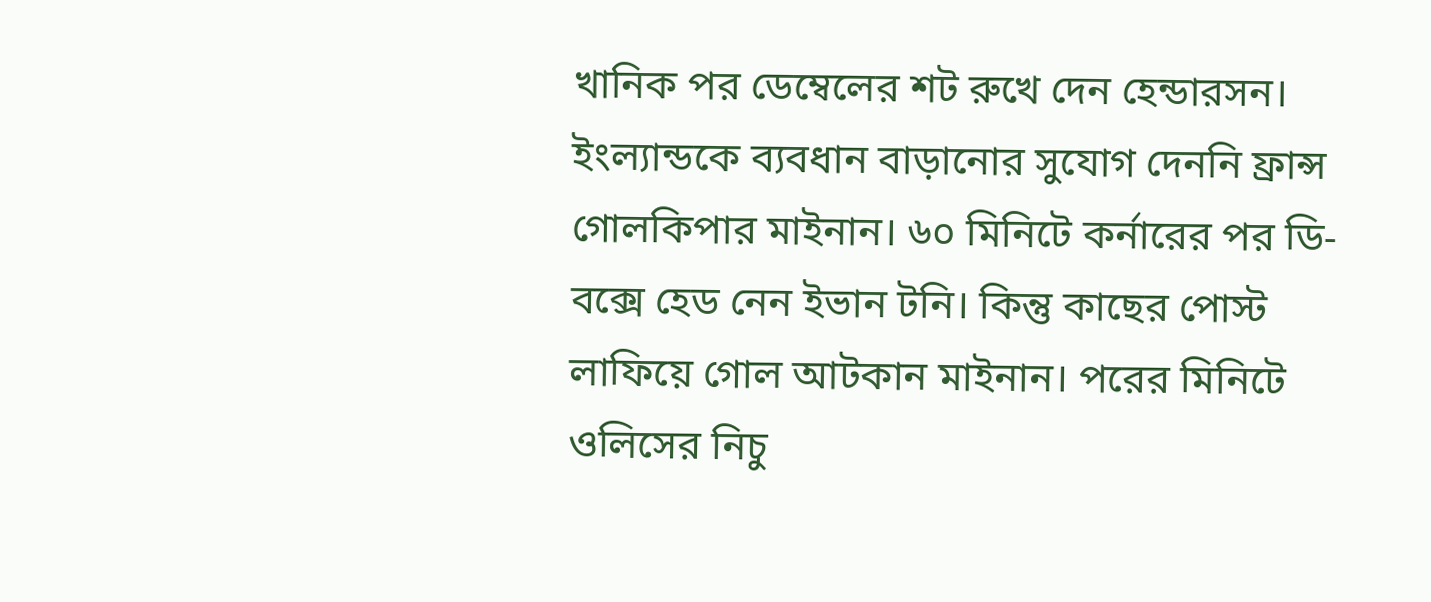খানিক পর ডেম্বেলের শট রুখে দেন হেন্ডারসন। ইংল্যান্ডকে ব্যবধান বাড়ানোর সুযোগ দেননি ফ্রান্স গোলকিপার মাইনান। ৬০ মিনিটে কর্নারের পর ডি-বক্সে হেড নেন ইভান টনি। কিন্তু কাছের পোস্ট লাফিয়ে গোল আটকান মাইনান। পরের মিনিটে ওলিসের নিচু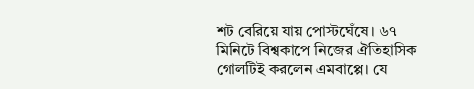শট বেরিয়ে যায় পোস্টঘেঁষে। ৬৭ মিনিটে বিশ্বকাপে নিজের ঐতিহাসিক গোলটিই করলেন এমবাপ্পে। যে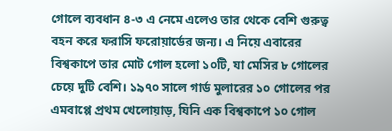গোলে ব্যবধান ৪-৩ এ নেমে এলেও তার থেকে বেশি গুরুত্ব বহন করে ফরাসি ফরোয়ার্ডের জন্য। এ নিয়ে এবারের বিশ্বকাপে তার মোট গোল হলো ১০টি, যা মেসির ৮ গোলের চেয়ে দুটি বেশি। ১৯৭০ সালে গার্ড মুলারের ১০ গোলের পর এমবাপ্পে প্রথম খেলোয়াড়, যিনি এক বিশ্বকাপে ১০ গোল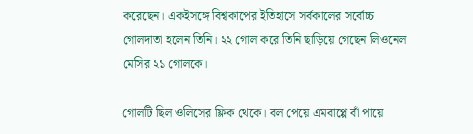করেছেন। একইসঙ্গে বিশ্বকাপের ইতিহাসে সর্বকালের সর্বোচ্চ গোলদাতা হলেন তিনি। ২২ গোল করে তিনি ছাড়িয়ে গেছেন লিওনেল মেসির ২১ গোলকে।

গোলটি ছিল ওলিসের ফ্লিক থেকে। বল পেয়ে এমবাপ্পে বাঁ পায়ে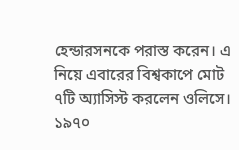হেন্ডারসনকে পরাস্ত করেন। এ নিয়ে এবারের বিশ্বকাপে মোট ৭টি অ্যাসিস্ট করলেন ওলিসে। ১৯৭০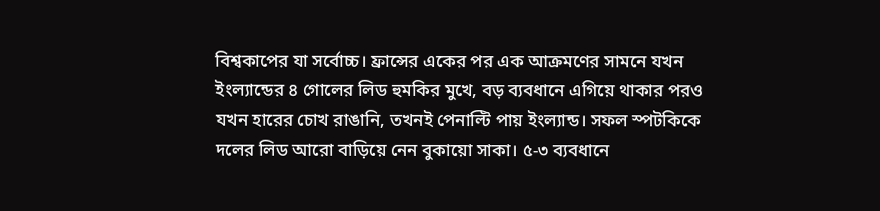বিশ্বকাপের যা সর্বোচ্চ। ফ্রান্সের একের পর এক আক্রমণের সামনে যখন ইংল্যান্ডের ৪ গোলের লিড হুমকির মুখে, বড় ব্যবধানে এগিয়ে থাকার পরও যখন হারের চোখ রাঙানি, তখনই পেনাল্টি পায় ইংল্যান্ড। সফল স্পটকিকে দলের লিড আরো বাড়িয়ে নেন বুকায়ো সাকা। ৫-৩ ব্যবধানে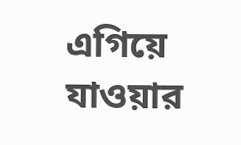এগিয়ে যাওয়ার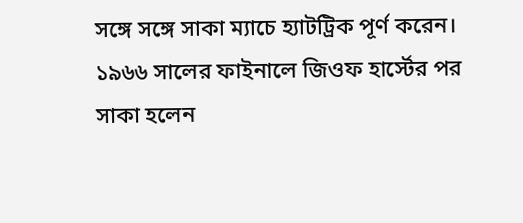সঙ্গে সঙ্গে সাকা ম্যাচে হ্যাটট্রিক পূর্ণ করেন। ১৯৬৬ সালের ফাইনালে জিওফ হার্স্টের পর সাকা হলেন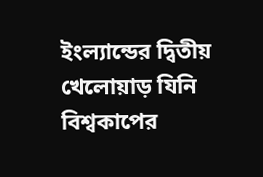ইংল্যান্ডের দ্বিতীয় খেলোয়াড় যিনি বিশ্বকাপের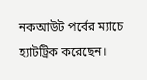নকআউট পর্বের ম্যাচে হ্যাটট্রিক করেছেন।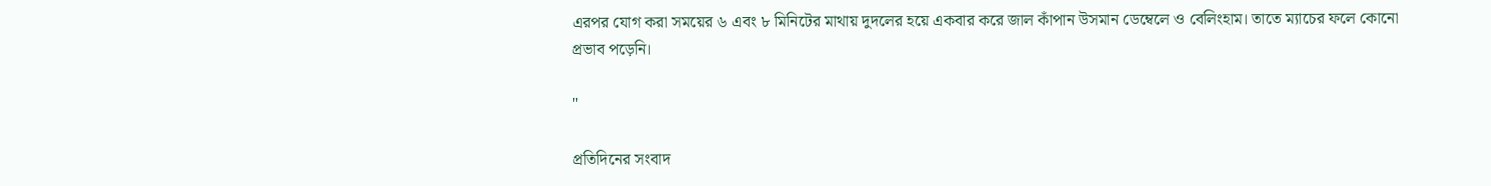এরপর যোগ করা সময়ের ৬ এবং ৮ মিনিটের মাথায় দুদলের হয়ে একবার করে জাল কাঁপান উসমান ডেম্বেলে ও বেলিংহাম। তাতে ম্যাচের ফলে কোনো প্রভাব পড়েনি।

"

প্রতিদিনের সংবাদ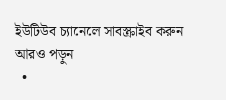ইউটিউব চ্যানেলে সাবস্ক্রাইব করুন
আরও পড়ুন
  •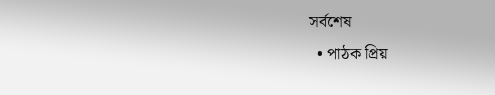সর্বশেষ
  • পাঠক প্রিয়